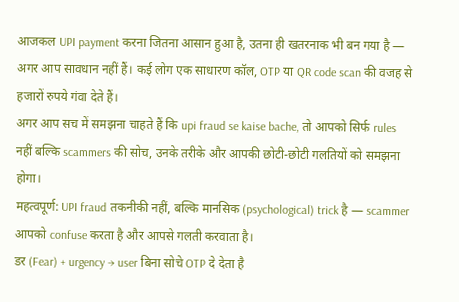आजकल UPI payment करना जितना आसान हुआ है, उतना ही खतरनाक भी बन गया है — अगर आप सावधान नहीं हैं। कई लोग एक साधारण कॉल, OTP या QR code scan की वजह से हजारों रुपये गंवा देते हैं।
अगर आप सच में समझना चाहते हैं कि upi fraud se kaise bache, तो आपको सिर्फ rules नहीं बल्कि scammers की सोच, उनके तरीके और आपकी छोटी-छोटी गलतियों को समझना होगा।
महत्वपूर्ण: UPI fraud तकनीकी नहीं, बल्कि मानसिक (psychological) trick है — scammer आपको confuse करता है और आपसे गलती करवाता है।
डर (Fear) + urgency → user बिना सोचे OTP दे देता है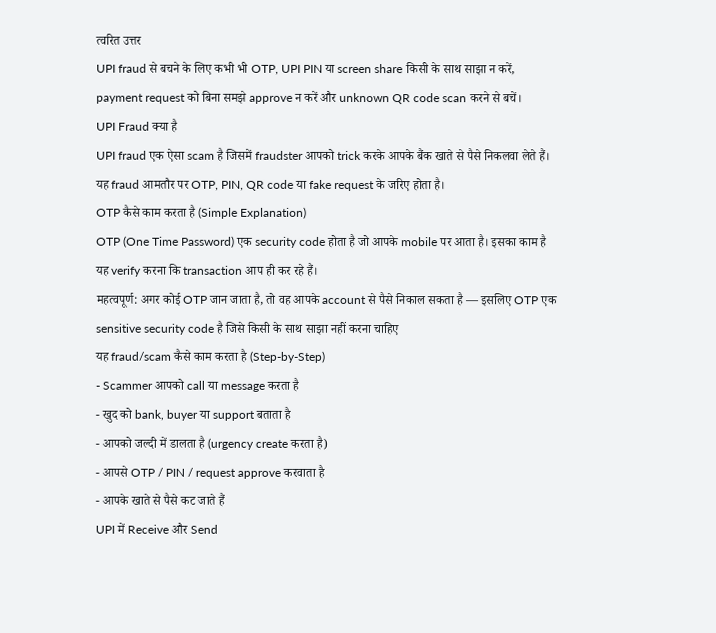त्वरित उत्तर
UPI fraud से बचने के लिए कभी भी OTP, UPI PIN या screen share किसी के साथ साझा न करें, payment request को बिना समझे approve न करें और unknown QR code scan करने से बचें।
UPI Fraud क्या है
UPI fraud एक ऐसा scam है जिसमें fraudster आपको trick करके आपके बैंक खाते से पैसे निकलवा लेते हैं। यह fraud आमतौर पर OTP, PIN, QR code या fake request के जरिए होता है।
OTP कैसे काम करता है (Simple Explanation)
OTP (One Time Password) एक security code होता है जो आपके mobile पर आता है। इसका काम है यह verify करना कि transaction आप ही कर रहे हैं।
महत्वपूर्ण: अगर कोई OTP जान जाता है, तो वह आपके account से पैसे निकाल सकता है — इसलिए OTP एक sensitive security code है जिसे किसी के साथ साझा नहीं करना चाहिए
यह fraud/scam कैसे काम करता है (Step-by-Step)
- Scammer आपको call या message करता है
- खुद को bank, buyer या support बताता है
- आपको जल्दी में डालता है (urgency create करता है)
- आपसे OTP / PIN / request approve करवाता है
- आपके खाते से पैसे कट जाते हैं
UPI में Receive और Send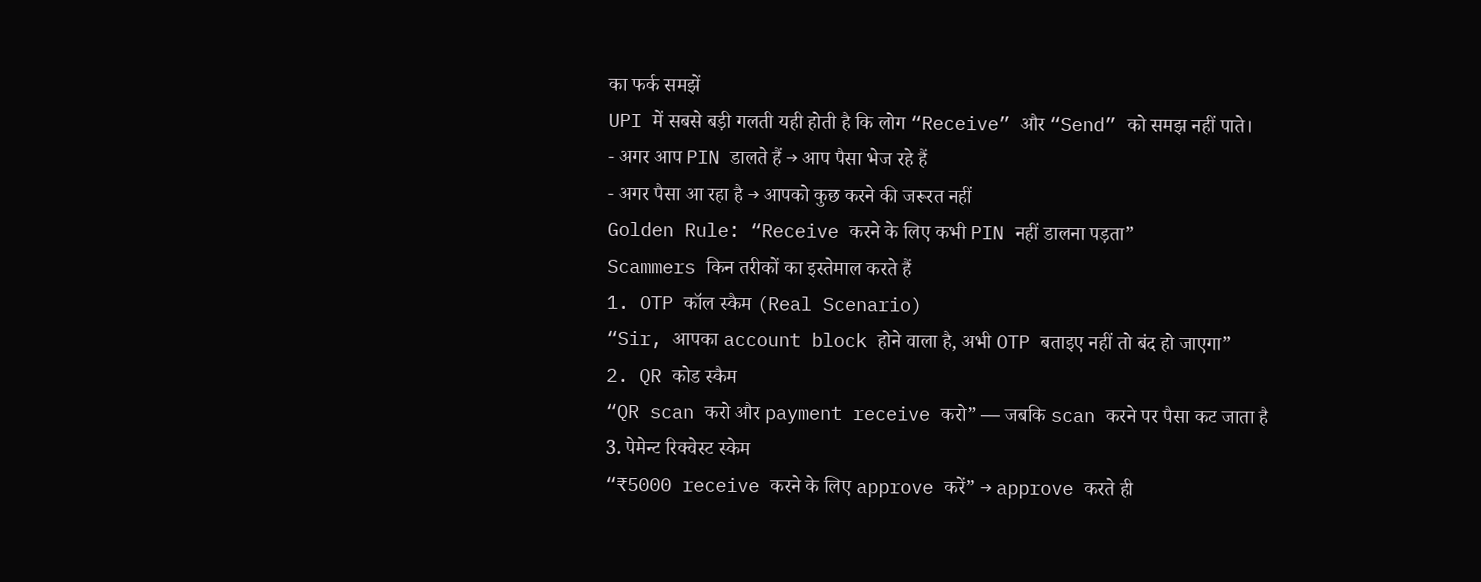का फर्क समझें
UPI में सबसे बड़ी गलती यही होती है कि लोग “Receive” और “Send” को समझ नहीं पाते।
- अगर आप PIN डालते हैं → आप पैसा भेज रहे हैं
- अगर पैसा आ रहा है → आपको कुछ करने की जरूरत नहीं
Golden Rule: “Receive करने के लिए कभी PIN नहीं डालना पड़ता”
Scammers किन तरीकों का इस्तेमाल करते हैं
1. OTP कॉल स्कैम (Real Scenario)
“Sir, आपका account block होने वाला है, अभी OTP बताइए नहीं तो बंद हो जाएगा”
2. QR कोड स्कैम
“QR scan करो और payment receive करो” — जबकि scan करने पर पैसा कट जाता है
3. पेमेन्ट रिक्वेस्ट स्केम
“₹5000 receive करने के लिए approve करें” → approve करते ही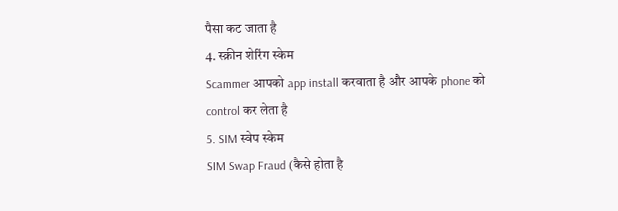पैसा कट जाता है
4. स्क्रीन शेरिंग स्केम
Scammer आपको app install करवाता है और आपके phone को control कर लेता है
5. SIM स्वेप स्केम
SIM Swap Fraud (कैसे होता है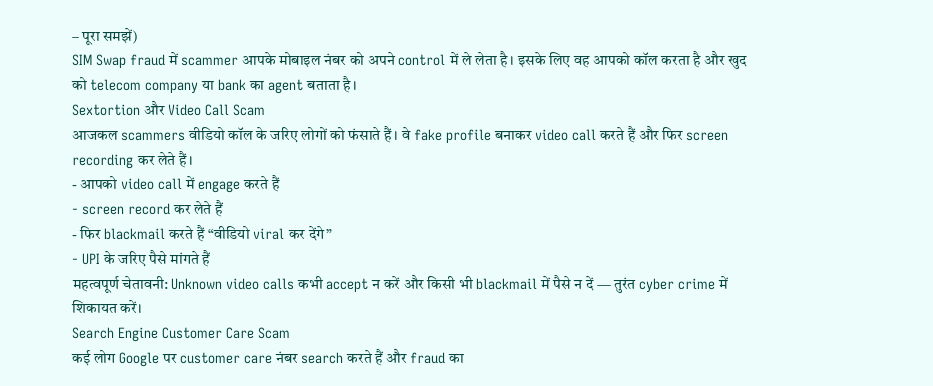– पूरा समझें)
SIM Swap fraud में scammer आपके मोबाइल नंबर को अपने control में ले लेता है। इसके लिए वह आपको कॉल करता है और खुद को telecom company या bank का agent बताता है।
Sextortion और Video Call Scam
आजकल scammers वीडियो कॉल के जरिए लोगों को फंसाते हैं। वे fake profile बनाकर video call करते हैं और फिर screen recording कर लेते हैं।
- आपको video call में engage करते हैं
- screen record कर लेते हैं
- फिर blackmail करते हैं “वीडियो viral कर देंगे”
- UPI के जरिए पैसे मांगते हैं
महत्वपूर्ण चेतावनी: Unknown video calls कभी accept न करें और किसी भी blackmail में पैसे न दें — तुरंत cyber crime में शिकायत करें।
Search Engine Customer Care Scam
कई लोग Google पर customer care नंबर search करते हैं और fraud का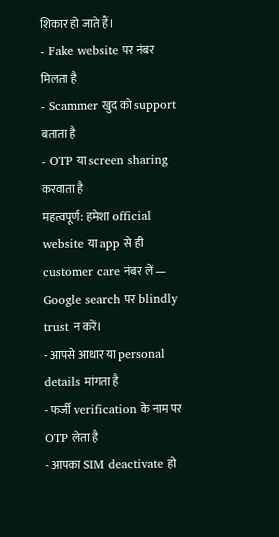शिकार हो जाते हैं।
- Fake website पर नंबर मिलता है
- Scammer खुद को support बताता है
- OTP या screen sharing करवाता है
महत्वपूर्ण: हमेशा official website या app से ही customer care नंबर लें — Google search पर blindly trust न करें।
- आपसे आधार या personal details मांगता है
- फर्जी verification के नाम पर OTP लेता है
- आपका SIM deactivate हो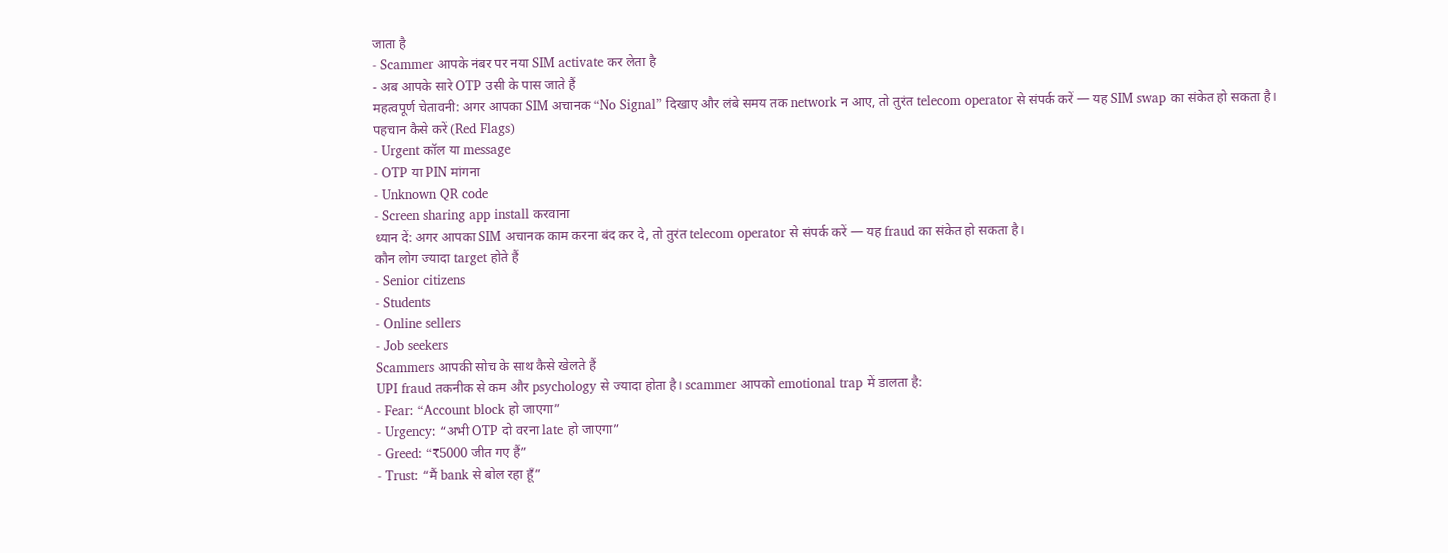जाता है
- Scammer आपके नंबर पर नया SIM activate कर लेता है
- अब आपके सारे OTP उसी के पास जाते हैं
महत्वपूर्ण चेतावनी: अगर आपका SIM अचानक “No Signal” दिखाए और लंबे समय तक network न आए, तो तुरंत telecom operator से संपर्क करें — यह SIM swap का संकेत हो सकता है।
पहचान कैसे करें (Red Flags)
- Urgent कॉल या message
- OTP या PIN मांगना
- Unknown QR code
- Screen sharing app install करवाना
ध्यान दें: अगर आपका SIM अचानक काम करना बंद कर दे, तो तुरंत telecom operator से संपर्क करें — यह fraud का संकेत हो सकता है।
कौन लोग ज्यादा target होते हैं
- Senior citizens
- Students
- Online sellers
- Job seekers
Scammers आपकी सोच के साथ कैसे खेलते हैं
UPI fraud तकनीक से कम और psychology से ज्यादा होता है। scammer आपको emotional trap में डालता है:
- Fear: “Account block हो जाएगा”
- Urgency: “अभी OTP दो वरना late हो जाएगा”
- Greed: “₹5000 जीत गए हैं”
- Trust: “मैं bank से बोल रहा हूँ”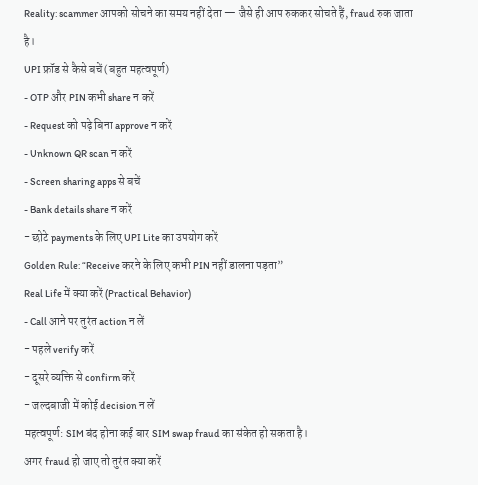Reality: scammer आपको सोचने का समय नहीं देता — जैसे ही आप रुककर सोचते हैं, fraud रुक जाता है।
UPI फ्रॉड से कैसे बचें (बहुत महत्वपूर्ण)
- OTP और PIN कभी share न करें
- Request को पढ़े बिना approve न करें
- Unknown QR scan न करें
- Screen sharing apps से बचें
- Bank details share न करें
- छोटे payments के लिए UPI Lite का उपयोग करें
Golden Rule: “Receive करने के लिए कभी PIN नहीं डालना पड़ता”
Real Life में क्या करें (Practical Behavior)
- Call आने पर तुरंत action न लें
- पहले verify करें
- दूसरे व्यक्ति से confirm करें
- जल्दबाजी में कोई decision न लें
महत्वपूर्ण: SIM बंद होना कई बार SIM swap fraud का संकेत हो सकता है।
अगर fraud हो जाए तो तुरंत क्या करें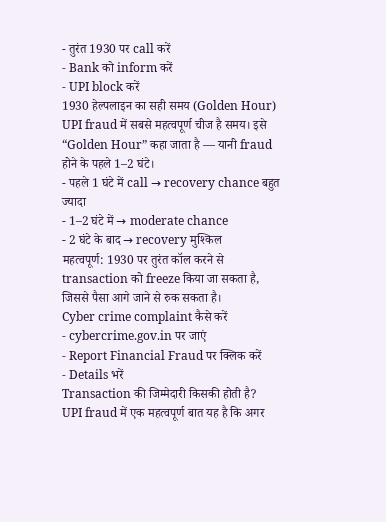- तुरंत 1930 पर call करें
- Bank को inform करें
- UPI block करें
1930 हेल्पलाइन का सही समय (Golden Hour)
UPI fraud में सबसे महत्वपूर्ण चीज है समय। इसे “Golden Hour” कहा जाता है — यानी fraud होने के पहले 1–2 घंटे।
- पहले 1 घंटे में call → recovery chance बहुत ज्यादा
- 1–2 घंटे में → moderate chance
- 2 घंटे के बाद → recovery मुश्किल
महत्वपूर्ण: 1930 पर तुरंत कॉल करने से transaction को freeze किया जा सकता है, जिससे पैसा आगे जाने से रुक सकता है।
Cyber crime complaint कैसे करें
- cybercrime.gov.in पर जाएं
- Report Financial Fraud पर क्लिक करें
- Details भरें
Transaction की जिम्मेदारी किसकी होती है?
UPI fraud में एक महत्वपूर्ण बात यह है कि अगर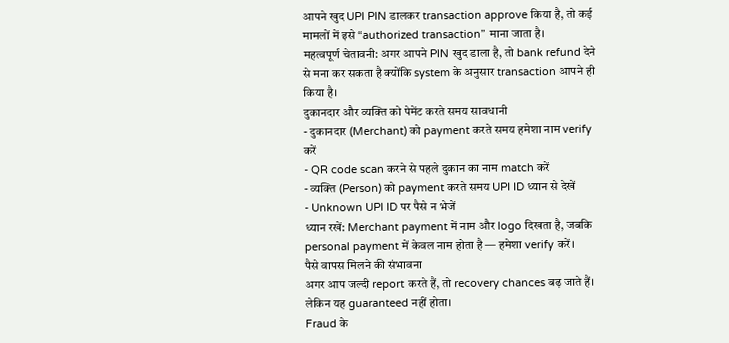आपने खुद UPI PIN डालकर transaction approve किया है, तो कई मामलों में इसे “authorized transaction” माना जाता है।
महत्वपूर्ण चेतावनी: अगर आपने PIN खुद डाला है, तो bank refund देने से मना कर सकता है क्योंकि system के अनुसार transaction आपने ही किया है।
दुकानदार और व्यक्ति को पेमेंट करते समय सावधानी
- दुकानदार (Merchant) को payment करते समय हमेशा नाम verify करें
- QR code scan करने से पहले दुकान का नाम match करें
- व्यक्ति (Person) को payment करते समय UPI ID ध्यान से देखें
- Unknown UPI ID पर पैसे न भेजें
ध्यान रखें: Merchant payment में नाम और logo दिखता है, जबकि personal payment में केवल नाम होता है — हमेशा verify करें।
पैसे वापस मिलने की संभावना
अगर आप जल्दी report करते हैं, तो recovery chances बढ़ जाते हैं। लेकिन यह guaranteed नहीं होता।
Fraud के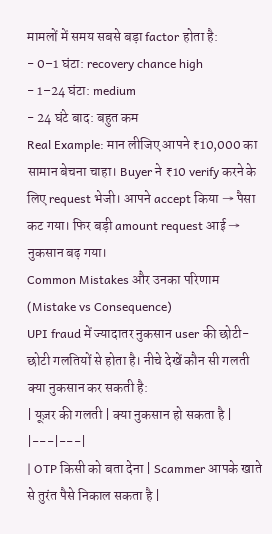मामलों में समय सबसे बड़ा factor होता है:
- 0–1 घंटा: recovery chance high
- 1–24 घंटा: medium
- 24 घंटे बाद: बहुत कम
Real Example: मान लीजिए आपने ₹10,000 का सामान बेचना चाहा। Buyer ने ₹10 verify करने के लिए request भेजी। आपने accept किया → पैसा कट गया। फिर बड़ी amount request आई → नुकसान बढ़ गया।
Common Mistakes और उनका परिणाम (Mistake vs Consequence)
UPI fraud में ज्यादातर नुकसान user की छोटी-छोटी गलतियों से होता है। नीचे देखें कौन सी गलती क्या नुकसान कर सकती है:
| यूज़र की गलती | क्या नुकसान हो सकता है |
|---|---|
| OTP किसी को बता देना | Scammer आपके खाते से तुरंत पैसे निकाल सकता है |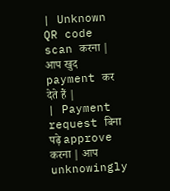| Unknown QR code scan करना | आप खुद payment कर देते हैं |
| Payment request बिना पढ़े approve करना | आप unknowingly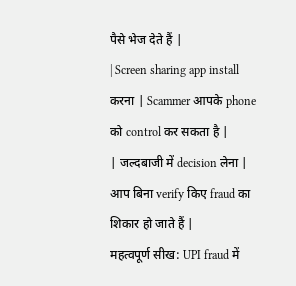पैसे भेज देते हैं |
| Screen sharing app install करना | Scammer आपके phone को control कर सकता है |
| जल्दबाजी में decision लेना | आप बिना verify किए fraud का शिकार हो जाते हैं |
महत्वपूर्ण सीख: UPI fraud में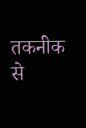तकनीक से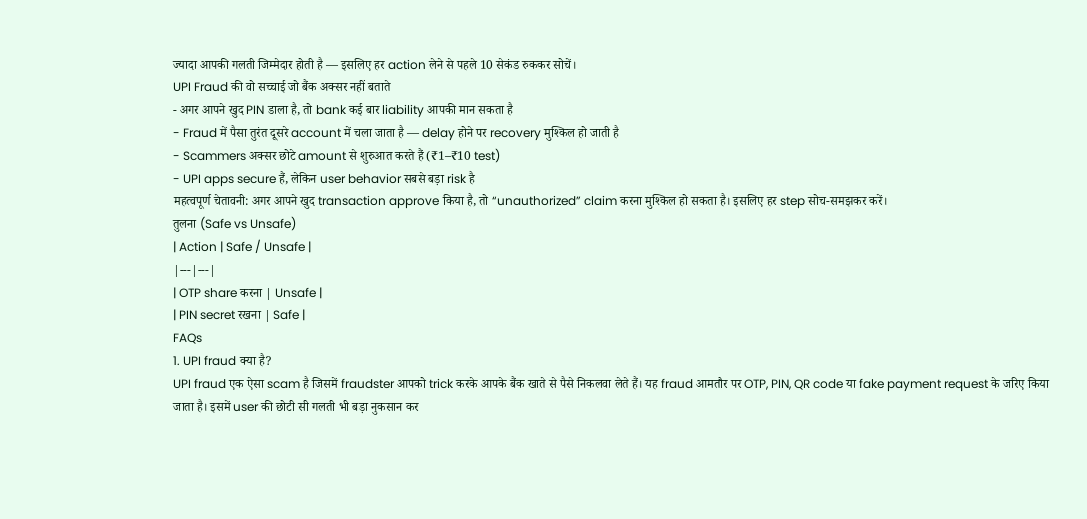ज्यादा आपकी गलती जिम्मेदार होती है — इसलिए हर action लेने से पहले 10 सेकंड रुककर सोचें।
UPI Fraud की वो सच्चाई जो बैंक अक्सर नहीं बताते
- अगर आपने खुद PIN डाला है, तो bank कई बार liability आपकी मान सकता है
- Fraud में पैसा तुरंत दूसरे account में चला जाता है — delay होने पर recovery मुश्किल हो जाती है
- Scammers अक्सर छोटे amount से शुरुआत करते हैं (₹1–₹10 test)
- UPI apps secure हैं, लेकिन user behavior सबसे बड़ा risk है
महत्वपूर्ण चेतावनी: अगर आपने खुद transaction approve किया है, तो “unauthorized” claim करना मुश्किल हो सकता है। इसलिए हर step सोच-समझकर करें।
तुलना (Safe vs Unsafe)
| Action | Safe / Unsafe |
|---|---|
| OTP share करना | Unsafe |
| PIN secret रखना | Safe |
FAQs
1. UPI fraud क्या है?
UPI fraud एक ऐसा scam है जिसमें fraudster आपको trick करके आपके बैंक खाते से पैसे निकलवा लेते हैं। यह fraud आमतौर पर OTP, PIN, QR code या fake payment request के जरिए किया जाता है। इसमें user की छोटी सी गलती भी बड़ा नुकसान कर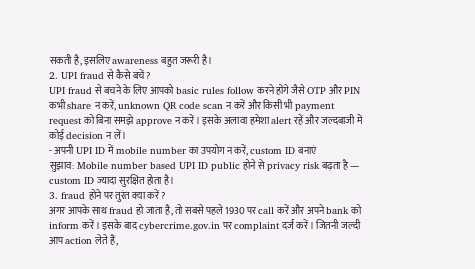सकती है, इसलिए awareness बहुत जरूरी है।
2. UPI fraud से कैसे बचें?
UPI fraud से बचने के लिए आपको basic rules follow करने होंगे जैसे OTP और PIN कभी share न करें, unknown QR code scan न करें और किसी भी payment request को बिना समझे approve न करें। इसके अलावा हमेशा alert रहें और जल्दबाजी में कोई decision न लें।
- अपनी UPI ID में mobile number का उपयोग न करें, custom ID बनाएं
सुझाव: Mobile number based UPI ID public होने से privacy risk बढ़ता है — custom ID ज्यादा सुरक्षित होता है।
3. fraud होने पर तुरंत क्या करें?
अगर आपके साथ fraud हो जाता है, तो सबसे पहले 1930 पर call करें और अपने bank को inform करें। इसके बाद cybercrime.gov.in पर complaint दर्ज करें। जितनी जल्दी आप action लेते हैं,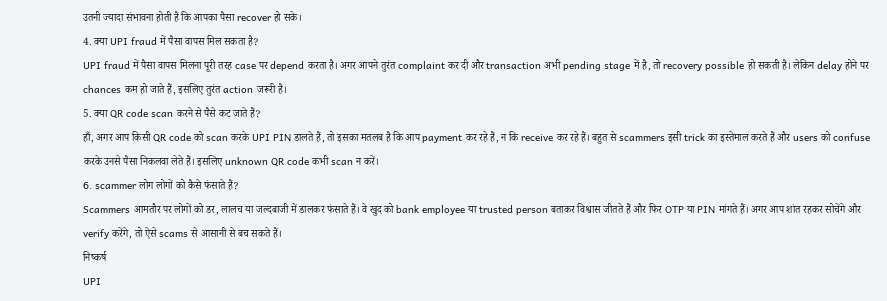उतनी ज्यादा संभावना होती है कि आपका पैसा recover हो सके।
4. क्या UPI fraud में पैसा वापस मिल सकता है?
UPI fraud में पैसा वापस मिलना पूरी तरह case पर depend करता है। अगर आपने तुरंत complaint कर दी और transaction अभी pending stage में है, तो recovery possible हो सकती है। लेकिन delay होने पर chances कम हो जाते हैं, इसलिए तुरंत action जरूरी है।
5. क्या QR code scan करने से पैसे कट जाते हैं?
हाँ, अगर आप किसी QR code को scan करके UPI PIN डालते हैं, तो इसका मतलब है कि आप payment कर रहे हैं, न कि receive कर रहे हैं। बहुत से scammers इसी trick का इस्तेमाल करते हैं और users को confuse करके उनसे पैसा निकलवा लेते हैं। इसलिए unknown QR code कभी scan न करें।
6. scammer लोग लोगों को कैसे फंसाते हैं?
Scammers आमतौर पर लोगों को डर, लालच या जल्दबाजी में डालकर फंसाते हैं। वे खुद को bank employee या trusted person बताकर विश्वास जीतते हैं और फिर OTP या PIN मांगते हैं। अगर आप शांत रहकर सोचेंगे और verify करेंगे, तो ऐसे scams से आसानी से बच सकते हैं।
निष्कर्ष
UPI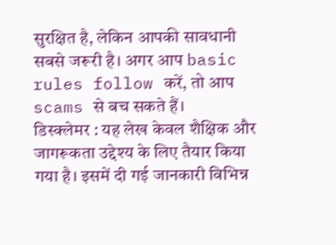सुरक्षित है, लेकिन आपकी सावधानी सबसे जरूरी है। अगर आप basic rules follow करें, तो आप scams से बच सकते हैं।
डिस्क्लेमर : यह लेख केवल शैक्षिक और जागरूकता उद्देश्य के लिए तैयार किया गया है। इसमें दी गई जानकारी विभिन्न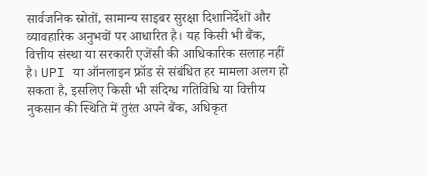सार्वजनिक स्रोतों, सामान्य साइबर सुरक्षा दिशानिर्देशों और व्यावहारिक अनुभवों पर आधारित है। यह किसी भी बैंक, वित्तीय संस्था या सरकारी एजेंसी की आधिकारिक सलाह नहीं है। UPI या ऑनलाइन फ्रॉड से संबंधित हर मामला अलग हो सकता है, इसलिए किसी भी संदिग्ध गतिविधि या वित्तीय नुकसान की स्थिति में तुरंत अपने बैंक, अधिकृत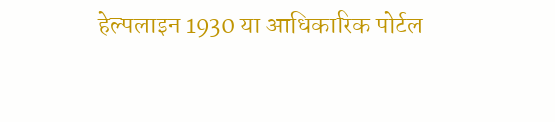हेल्पलाइन 1930 या आधिकारिक पोर्टल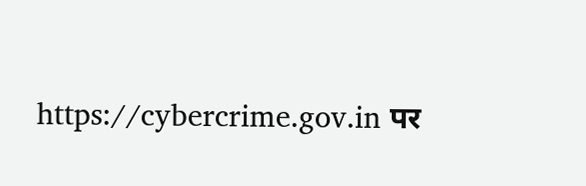https://cybercrime.gov.in पर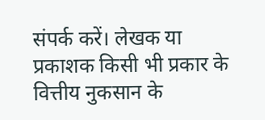संपर्क करें। लेखक या प्रकाशक किसी भी प्रकार के वित्तीय नुकसान के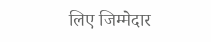लिए जिम्मेदार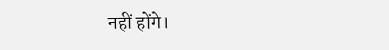नहीं होंगे।